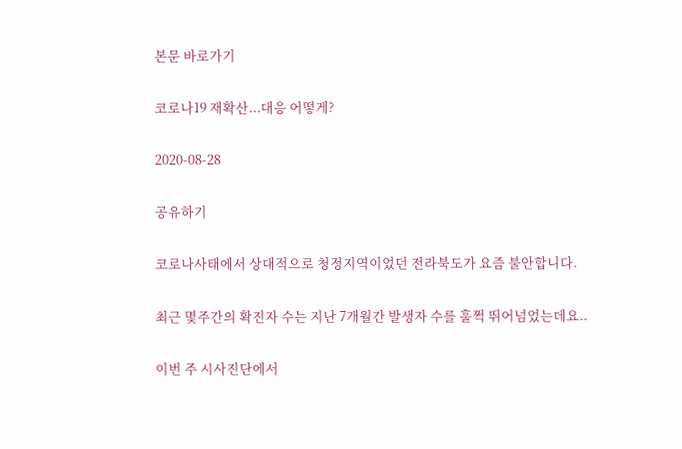본문 바로가기

코로나19 재확산...대응 어떻게?

2020-08-28

공유하기

코로나사태에서 상대적으로 청정지역이었던 전라북도가 요즘 불안합니다.

최근 몇주간의 확진자 수는 지난 7개월간 발생자 수를 훌쩍 뛰어넘었는데요..

이번 주 시사진단에서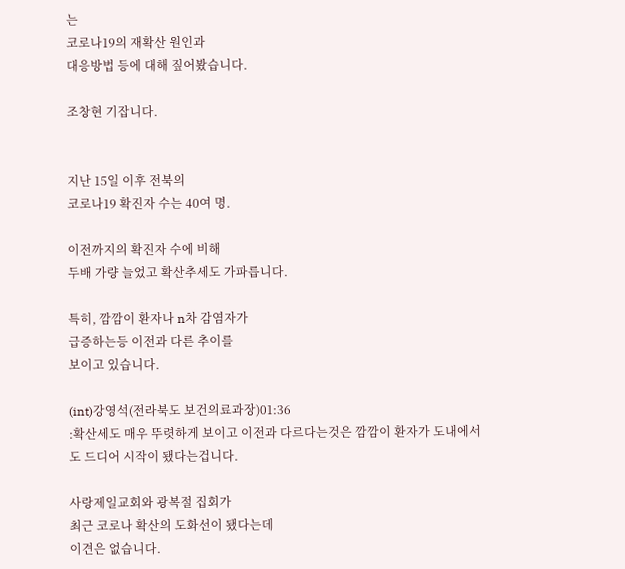는
코로나19의 재확산 원인과
대응방법 등에 대해 짚어봤습니다.

조창현 기잡니다.


지난 15일 이후 전북의
코로나19 확진자 수는 40여 명.

이전까지의 확진자 수에 비해
두배 가량 늘었고 확산추세도 가파릅니다.

특히, 깜깜이 환자나 n차 감염자가
급증하는등 이전과 다른 추이를
보이고 있습니다.

(int)강영석(전라북도 보건의료과장)01:36
:확산세도 매우 뚜렷하게 보이고 이전과 다르다는것은 깜깜이 환자가 도내에서도 드디어 시작이 됐다는겁니다.

사랑제일교회와 광복절 집회가
최근 코로나 확산의 도화선이 됐다는데
이견은 없습니다.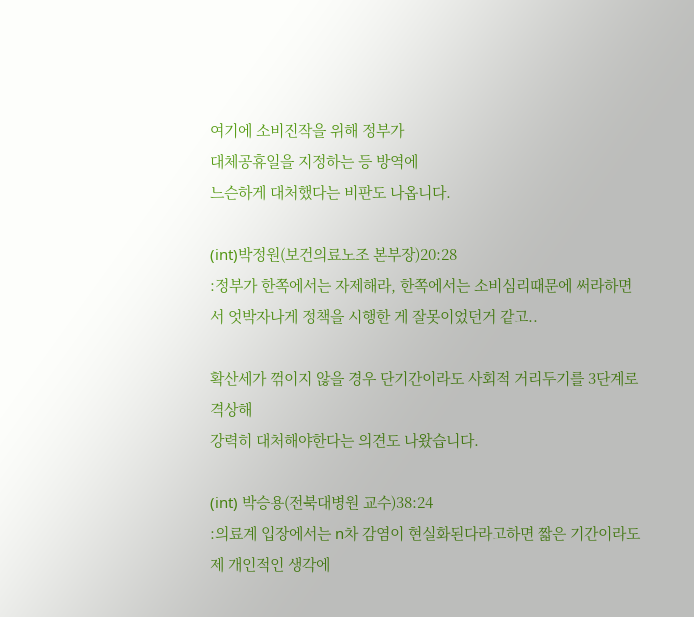여기에 소비진작을 위해 정부가
대체공휴일을 지정하는 등 방역에
느슨하게 대처했다는 비판도 나옵니다.

(int)박정원(보건의료노조 본부장)20:28
:정부가 한쪽에서는 자제해라, 한쪽에서는 소비심리때문에 써라하면서 엇박자나게 정책을 시행한 게 잘못이었던거 같고..

확산세가 꺾이지 않을 경우 단기간이라도 사회적 거리두기를 3단계로 격상해
강력히 대처해야한다는 의견도 나왔습니다.

(int) 박승용(전북대병원 교수)38:24
:의료계 입장에서는 n차 감염이 현실화된다라고하면 짧은 기간이라도 제 개인적인 생각에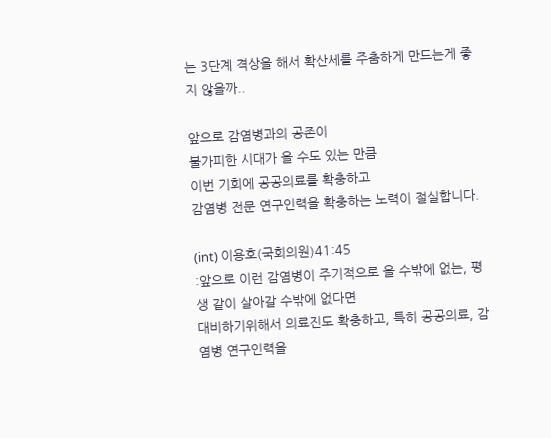는 3단계 격상을 해서 확산세를 주춤하게 만드는게 좋지 않을까..

앞으로 감염병과의 공존이
불가피한 시대가 올 수도 있는 만큼
이번 기회에 공공의료를 확충하고
감염병 전문 연구인력을 확충하는 노력이 절실합니다.

(int) 이용호(국회의원)41:45
:앞으로 이런 감염병이 주기적으로 올 수밖에 없는, 평생 같이 살아갈 수밖에 없다면
대비하기위해서 의료진도 확충하고, 특히 공공의료, 감염병 연구인력을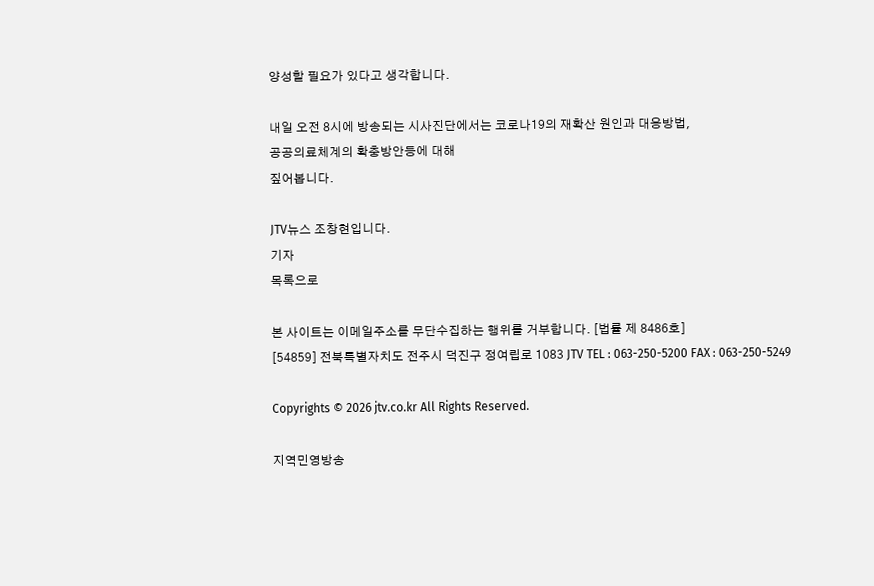양성할 필요가 있다고 생각합니다.

내일 오전 8시에 방송되는 시사진단에서는 코로나19의 재확산 원인과 대응방법,
공공의료체계의 확충방안등에 대해
짚어봅니다.

JTV뉴스 조창현입니다.
기자
목록으로

본 사이트는 이메일주소를 무단수집하는 행위를 거부합니다. [법률 제 8486호]
[54859] 전북특별자치도 전주시 덕진구 정여립로 1083 JTV TEL : 063-250-5200 FAX : 063-250-5249

Copyrights © 2026 jtv.co.kr All Rights Reserved.

지역민영방송